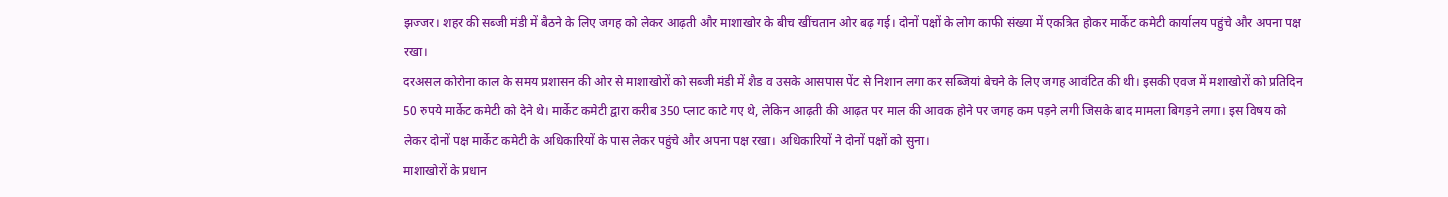झज्जर। शहर की सब्जी मंडी में बैठने के लिए जगह को लेकर आढ़ती और माशाखोर के बीच खींचतान ओर बढ़ गई। दोनों पक्षों के लोग काफी संख्या में एकत्रित होकर मार्केट कमेटी कार्यालय पहुंचे और अपना पक्ष रखा।
दरअसल कोरोना काल के समय प्रशासन की ओर से माशाखोरों को सब्जी मंडी में शैड व उसके आसपास पेंट से निशान लगा कर सब्जियां बेचने के लिए जगह आवंटित की थी। इसकी एवज में मशाखोरों को प्रतिदिन 50 रुपये मार्केट कमेटी को देने थे। मार्केट कमेटी द्वारा करीब 350 प्लाट काटे गए थे, लेकिन आढ़ती की आढ़त पर माल की आवक होने पर जगह कम पड़ने लगी जिसके बाद मामला बिगड़ने लगा। इस विषय को लेकर दोनों पक्ष मार्केट कमेटी के अधिकारियों के पास लेकर पहुंचे और अपना पक्ष रखा। अधिकारियों ने दोनों पक्षों को सुना।
माशाखोरों के प्रधान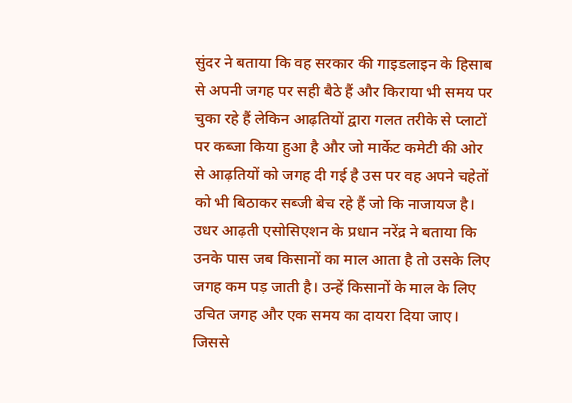सुंदर ने बताया कि वह सरकार की गाइडलाइन के हिसाब से अपनी जगह पर सही बैठे हैं और किराया भी समय पर चुका रहे हैं लेकिन आढ़तियों द्वारा गलत तरीके से प्लाटों पर कब्जा किया हुआ है और जो मार्केट कमेटी की ओर से आढ़तियों को जगह दी गई है उस पर वह अपने चहेतों को भी बिठाकर सब्जी बेच रहे हैं जो कि नाजायज है। उधर आढ़ती एसोसिएशन के प्रधान नरेंद्र ने बताया कि उनके पास जब किसानों का माल आता है तो उसके लिए जगह कम पड़ जाती है। उन्हें किसानों के माल के लिए उचित जगह और एक समय का दायरा दिया जाए। जिससे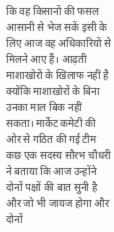कि वह किसानों की फसल आसानी से भेज सकें इसी के लिए आज वह अधिकारियों से मिलने आए हैं। आढ़ती माशाखोरों के खिलाफ नहीं है क्योंकि माशाखोरों के बिना उनका माल बिक नहीं सकता। मार्केट कमेटी की ओर से गठित की गई टीम कछ एक सदस्य सौरभ चौधरी ने बताया कि आज उन्होंने दोनों पक्षों की बात सुनी है और जो भी जायज होगा और दोनों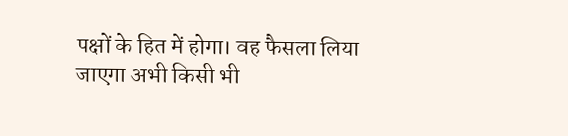पक्षों के हित में होगा। वह फैसला लिया जाएगा अभी किसी भी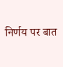निर्णय पर बात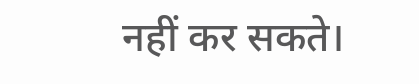नहीं कर सकते।